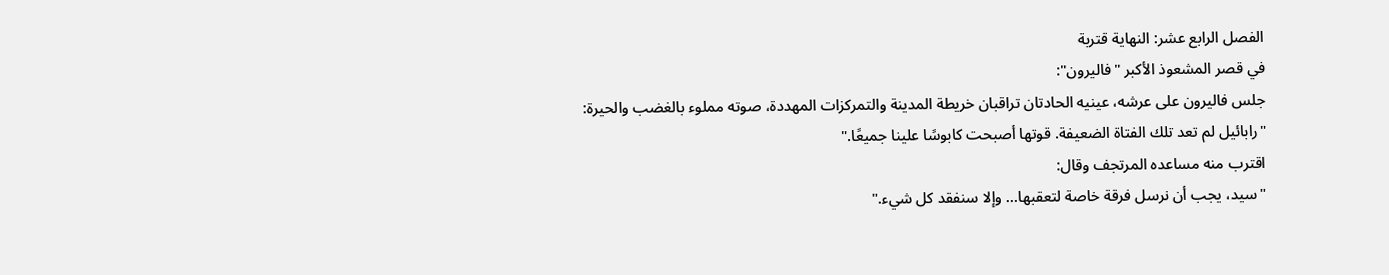الفصل الرابع عشر: النهاية قتربة
في قصر المشعوذ الأكبر "فاليرون":
جلس فاليرون على عرشه، عينيه الحادتان تراقبان خريطة المدينة والتمركزات المهددة، صوته مملوء بالغضب والحيرة:
"رابائيل لم تعد تلك الفتاة الضعيفة. قوتها أصبحت كابوسًا علينا جميعًا."
اقترب منه مساعده المرتجف وقال:
"سيد، يجب أن نرسل فرقة خاصة لتعقبها… وإلا سنفقد كل شيء."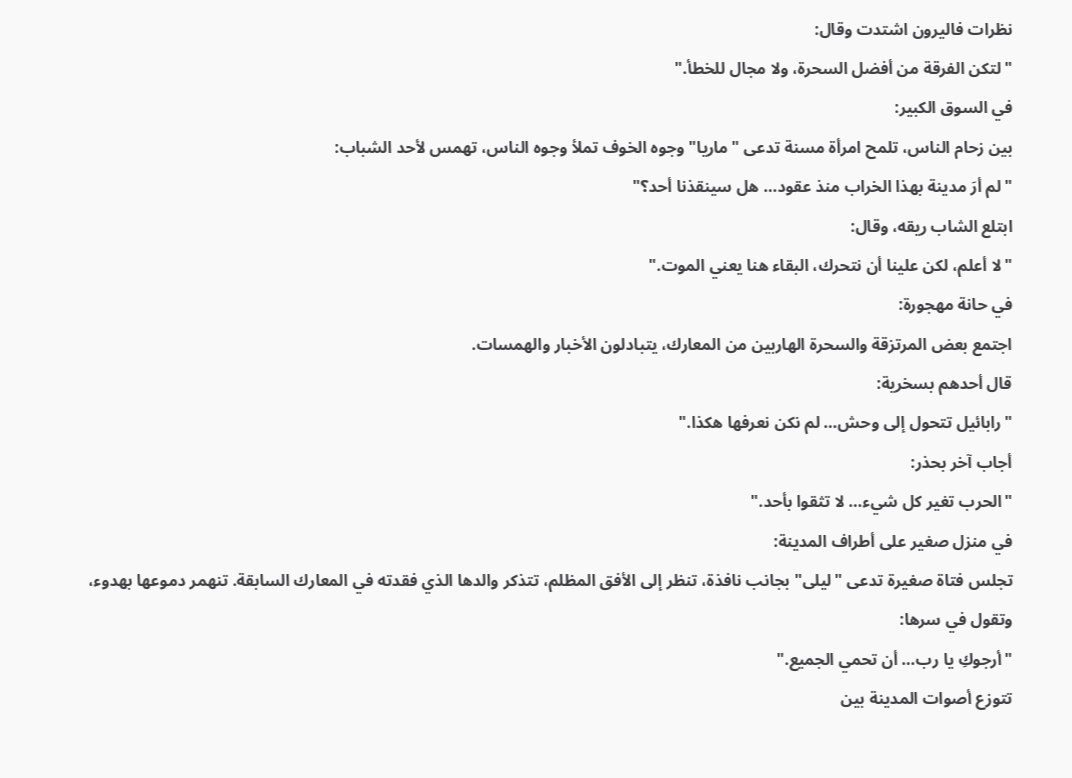نظرات فاليرون اشتدت وقال:
"لتكن الفرقة من أفضل السحرة، ولا مجال للخطأ."
في السوق الكبير:
بين زحام الناس، تلمح امرأة مسنة تدعى "ماريا" وجوه الخوف تملأ وجوه الناس، تهمس لأحد الشباب:
"لم أرَ مدينة بهذا الخراب منذ عقود… هل سينقذنا أحد؟"
ابتلع الشاب ريقه، وقال:
"لا أعلم، لكن علينا أن نتحرك، البقاء هنا يعني الموت."
في حانة مهجورة:
اجتمع بعض المرتزقة والسحرة الهاربين من المعارك، يتبادلون الأخبار والهمسات.
قال أحدهم بسخرية:
"رابائيل تتحول إلى وحش… لم نكن نعرفها هكذا."
أجاب آخر بحذر:
"الحرب تغير كل شيء… لا تثقوا بأحد."
في منزل صغير على أطراف المدينة:
تجلس فتاة صغيرة تدعى "ليلى" بجانب نافذة، تنظر إلى الأفق المظلم، تتذكر والدها الذي فقدته في المعارك السابقة. تنهمر دموعها بهدوء، وتقول في سرها:
"أرجوكِ يا رب… أن تحمي الجميع."
تتوزع أصوات المدينة بين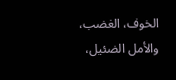الخوف، الغضب، والأمل الضئيل،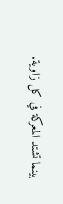بينما تشتد المعركة في كل زاوية.